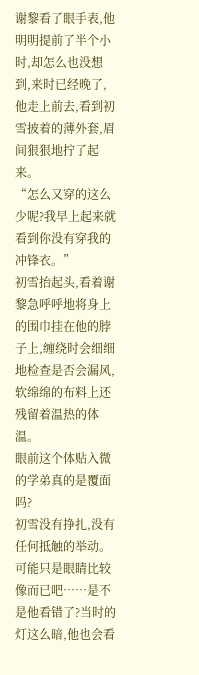谢黎看了眼手表,他明明提前了半个小时,却怎么也没想到,来时已经晚了,他走上前去,看到初雪披着的薄外套,眉间狠狠地拧了起来。
“怎么又穿的这么少呢?我早上起来就看到你没有穿我的冲锋衣。”
初雪抬起头,看着谢黎急呼呼地将身上的围巾挂在他的脖子上,缠绕时会细细地检查是否会漏风,软绵绵的布料上还残留着温热的体温。
眼前这个体贴入微的学弟真的是覆面吗?
初雪没有挣扎,没有任何抵触的举动。
可能只是眼睛比较像而已吧……是不是他看错了?当时的灯这么暗,他也会看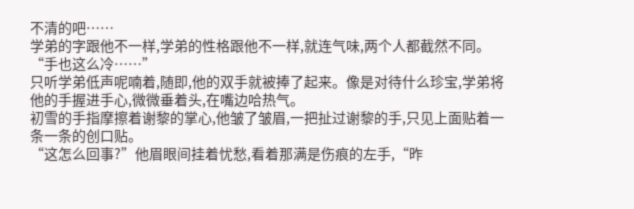不清的吧……
学弟的字跟他不一样,学弟的性格跟他不一样,就连气味,两个人都截然不同。
“手也这么冷……”
只听学弟低声呢喃着,随即,他的双手就被捧了起来。像是对待什么珍宝,学弟将他的手握进手心,微微垂着头,在嘴边哈热气。
初雪的手指摩擦着谢黎的掌心,他皱了皱眉,一把扯过谢黎的手,只见上面贴着一条一条的创口贴。
“这怎么回事?”他眉眼间挂着忧愁,看着那满是伤痕的左手,“昨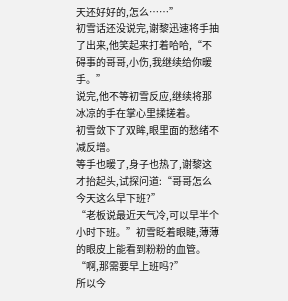天还好好的,怎么……”
初雪话还没说完,谢黎迅速将手抽了出来,他笑起来打着哈哈,“不碍事的哥哥,小伤,我继续给你暖手。”
说完,他不等初雪反应,继续将那冰凉的手在掌心里揉搓着。
初雪敛下了双眸,眼里面的愁绪不减反增。
等手也暖了,身子也热了,谢黎这才抬起头,试探问道:“哥哥怎么今天这么早下班?”
“老板说最近天气冷,可以早半个小时下班。”初雪眨着眼睫,薄薄的眼皮上能看到粉粉的血管。
“啊,那需要早上班吗?”
所以今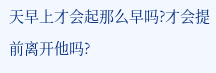天早上才会起那么早吗?才会提前离开他吗?